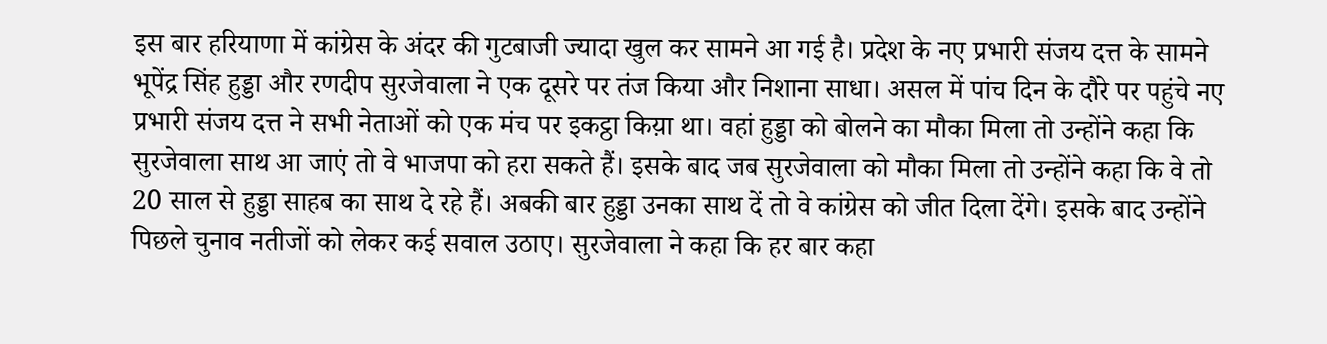इस बार हरियाणा में कांग्रेस के अंदर की गुटबाजी ज्यादा खुल कर सामने आ गई है। प्रदेश के नए प्रभारी संजय दत्त के सामने भूपेंद्र सिंह हुड्डा और रणदीप सुरजेवाला ने एक दूसरे पर तंज किया और निशाना साधा। असल में पांच दिन के दौरे पर पहुंचे नए प्रभारी संजय दत्त ने सभी नेताओं को एक मंच पर इकट्ठा किय़ा था। वहां हुड्डा को बोलने का मौका मिला तो उन्होंने कहा कि सुरजेवाला साथ आ जाएं तो वे भाजपा को हरा सकते हैं। इसके बाद जब सुरजेवाला को मौका मिला तो उन्होंने कहा कि वे तो 20 साल से हुड्डा साहब का साथ दे रहे हैं। अबकी बार हुड्डा उनका साथ दें तो वे कांग्रेस को जीत दिला देंगे। इसके बाद उन्होंने पिछले चुनाव नतीजों को लेकर कई सवाल उठाए। सुरजेवाला ने कहा कि हर बार कहा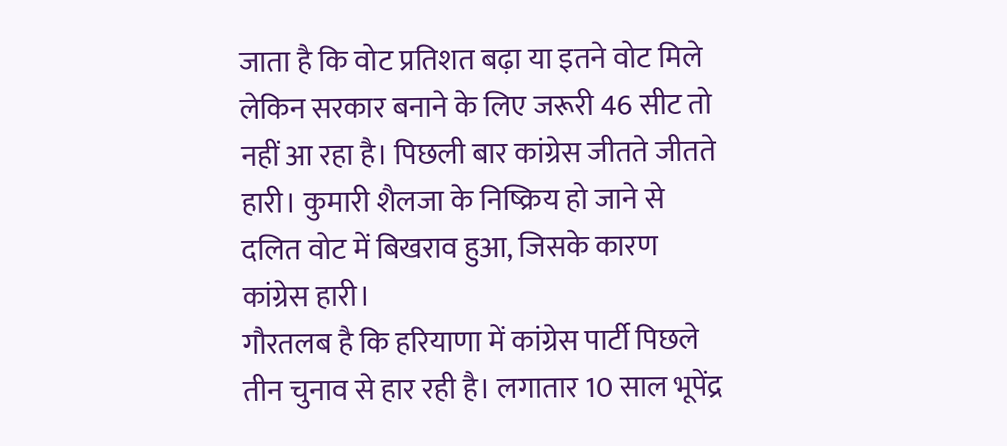जाता है कि वोट प्रतिशत बढ़ा या इतने वोट मिले लेकिन सरकार बनाने के लिए जरूरी 46 सीट तो नहीं आ रहा है। पिछली बार कांग्रेस जीतते जीतते हारी। कुमारी शैलजा के निष्क्रिय हो जाने से दलित वोट में बिखराव हुआ, जिसके कारण कांग्रेस हारी।
गौरतलब है कि हरियाणा में कांग्रेस पार्टी पिछले तीन चुनाव से हार रही है। लगातार 10 साल भूपेंद्र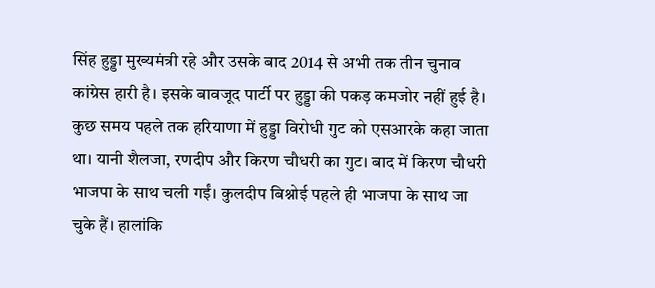सिंह हुड्डा मुख्यमंत्री रहे और उसके बाद 2014 से अभी तक तीन चुनाव कांग्रेस हारी है। इसके बावजूद पार्टी पर हुड्डा की पकड़ कमजोर नहीं हुई है। कुछ समय पहले तक हरियाणा में हुड्डा विरोधी गुट को एसआरके कहा जाता था। यानी शैलजा, रणदीप और किरण चौधरी का गुट। बाद में किरण चौधरी भाजपा के साथ चली गईं। कुलदीप बिश्नोई पहले ही भाजपा के साथ जा चुके हैं। हालांकि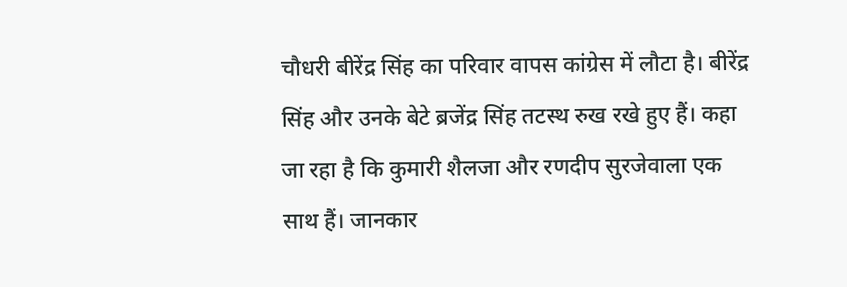चौधरी बीरेंद्र सिंह का परिवार वापस कांग्रेस में लौटा है। बीरेंद्र सिंह और उनके बेटे ब्रजेंद्र सिंह तटस्थ रुख रखे हुए हैं। कहा जा रहा है कि कुमारी शैलजा और रणदीप सुरजेवाला एक साथ हैं। जानकार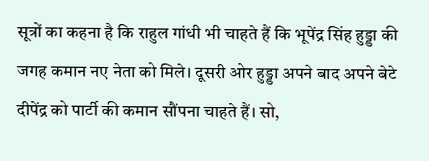सूत्रों का कहना है कि राहुल गांधी भी चाहते हैं कि भूपेंद्र सिंह हुड्डा की जगह कमान नए नेता को मिले। दूसरी ओर हुड्डा अपने बाद अपने बेटे दीपेंद्र को पार्टी की कमान सौंपना चाहते हैं। सो,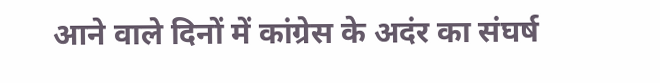आने वाले दिनों में कांग्रेस के अदंर का संघर्ष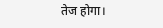तेज होगा।